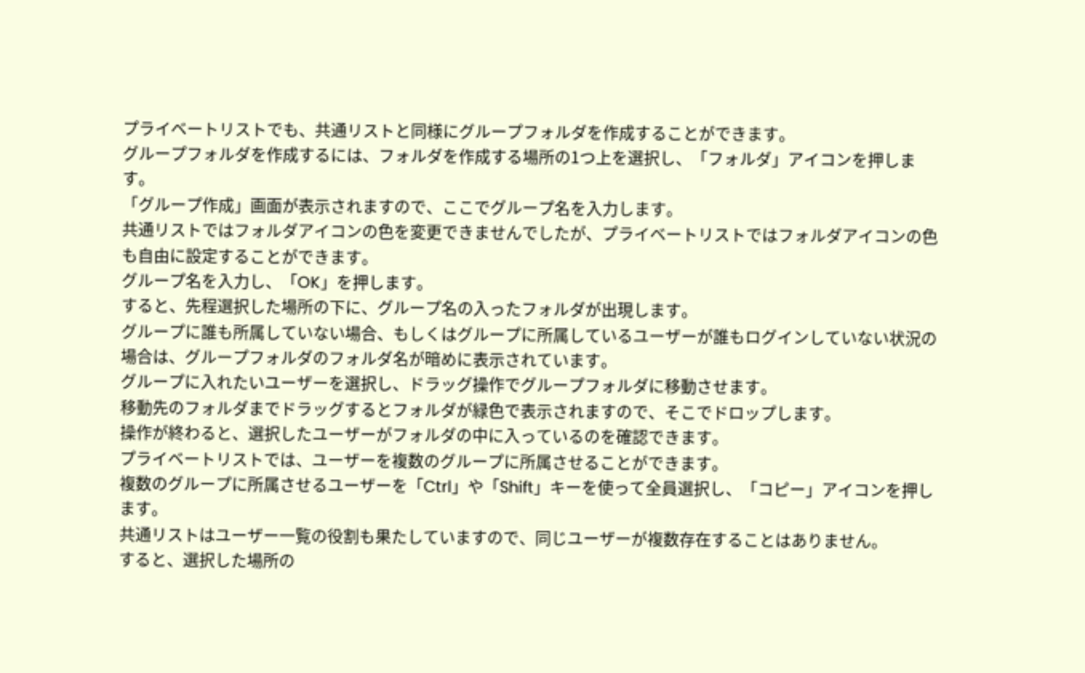プライベートリストでも、共通リストと同様にグループフォルダを作成することができます。
グループフォルダを作成するには、フォルダを作成する場所の1つ上を選択し、「フォルダ」アイコンを押します。
「グループ作成」画面が表示されますので、ここでグループ名を入力します。
共通リストではフォルダアイコンの色を変更できませんでしたが、プライベートリストではフォルダアイコンの色も自由に設定することができます。
グループ名を入力し、「OK」を押します。
すると、先程選択した場所の下に、グループ名の入ったフォルダが出現します。
グループに誰も所属していない場合、もしくはグループに所属しているユーザーが誰もログインしていない状況の場合は、グループフォルダのフォルダ名が暗めに表示されています。
グループに入れたいユーザーを選択し、ドラッグ操作でグループフォルダに移動させます。
移動先のフォルダまでドラッグするとフォルダが緑色で表示されますので、そこでドロップします。
操作が終わると、選択したユーザーがフォルダの中に入っているのを確認できます。
プライベートリストでは、ユーザーを複数のグループに所属させることができます。
複数のグループに所属させるユーザーを「Ctrl」や「Shift」キーを使って全員選択し、「コピー」アイコンを押します。
共通リストはユーザー一覧の役割も果たしていますので、同じユーザーが複数存在することはありません。
すると、選択した場所の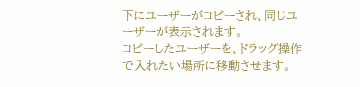下にユーザーがコピーされ、同じユーザーが表示されます。
コピーしたユーザーを、ドラッグ操作で入れたい場所に移動させます。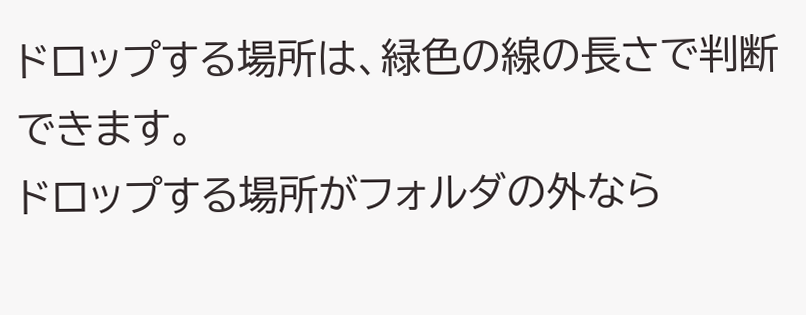ドロップする場所は、緑色の線の長さで判断できます。
ドロップする場所がフォルダの外なら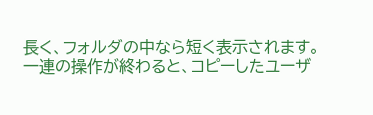長く、フォルダの中なら短く表示されます。
一連の操作が終わると、コピーしたユーザ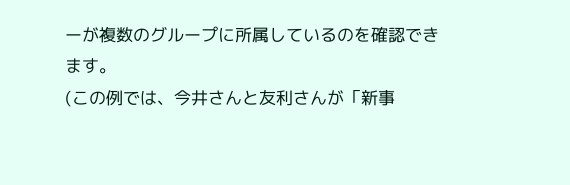ーが複数のグループに所属しているのを確認できます。
(この例では、今井さんと友利さんが「新事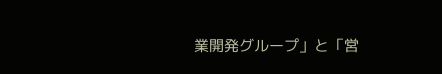業開発グループ」と「営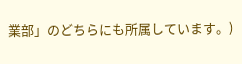業部」のどちらにも所属しています。)